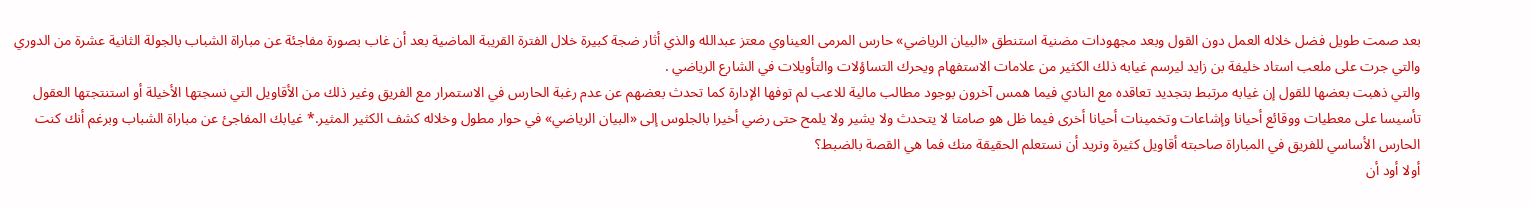بعد صمت طويل فضل خلاله العمل دون القول وبعد مجهودات مضنية استنطق «البيان الرياضي» حارس المرمى العيناوي معتز عبدالله والذي أثار ضجة كبيرة خلال الفترة القريبة الماضية بعد أن غاب بصورة مفاجئة عن مباراة الشباب بالجولة الثانية عشرة من الدوري والتي جرت على ملعب استاد خليفة بن زايد ليرسم غيابه ذلك الكثير من علامات الاستفهام ويحرك التساؤلات والتأويلات في الشارع الرياضي .
والتي ذهبت بعضها للقول إن غيابه مرتبط بتجديد تعاقده مع النادي فيما همس آخرون بوجود مطالب مالية للاعب لم توفها الإدارة كما تحدث بعضهم عن عدم رغبة الحارس في الاستمرار مع الفريق وغير ذلك من الأقاويل التي نسجتها الأخيلة أو استنتجتها العقول تأسيسا على معطيات ووقائع أحيانا وإشاعات وتخمينات أحيانا أخرى فيما ظل هو صامتا لا يتحدث ولا يشير ولا يلمح حتى رضي أخيرا بالجلوس إلى «البيان الرياضي» في حوار مطول وخلاله كشف الكثير المثير.* غيابك المفاجئ عن مباراة الشباب وبرغم أنك كنت الحارس الأساسي للفريق في المباراة صاحبته أقاويل كثيرة ونريد أن نستعلم الحقيقة منك فما هي القصة بالضبط؟
أولا أود أن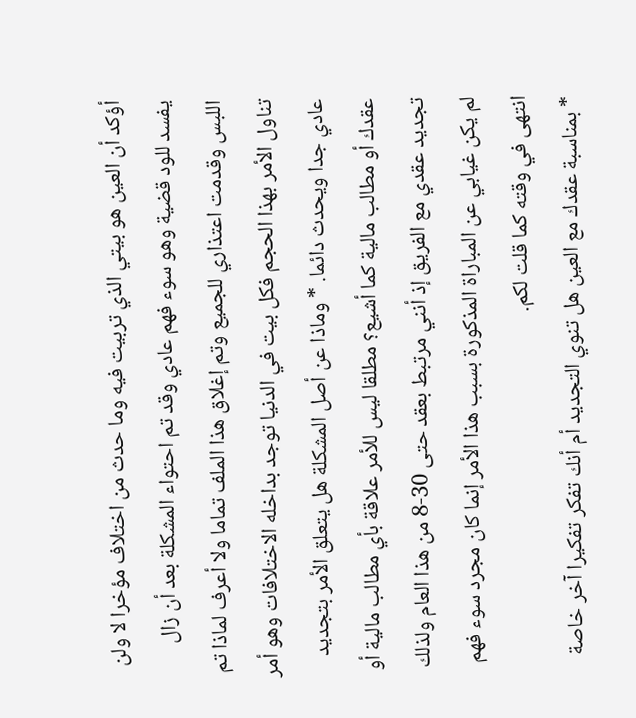أؤكد أن العين هو بيتي الذي تربيت فيه وما حدث من اختلاف مؤخرا لا ولن يفسد للود قضية وهو سوء فهم عادي وقد تم احتواء المشكلة بعد أن زال اللبس وقدمت اعتذاري للجميع وتم إغلاق هذا الملف تماما ولا أعرف لماذا تم تناول الأمر بهذا الحجم فكل بيت في الدنيا توجد بداخله الاختلافات وهو أمر عادي جدا ويحدث دائما. * وماذا عن أصل المشكلة هل يتعلق الأمر بتجديد عقدك أو مطالب مالية كما أشيع؟ مطلقا ليس للأمر علاقة بأي مطالب مالية أو تجديد عقدي مع الفريق إذ أنني مرتبط بعقد حتى 30-8 من هذا العام ولذلك لم يكن غيابي عن المباراة المذكورة بسبب هذا الأمر إنما كان مجرد سوء فهم انتهى في وقته كما قلت لكم.
* بمناسبة عقدك مع العين هل تنوي التجديد أم أنك تفكر تفكيرا آخر خاصة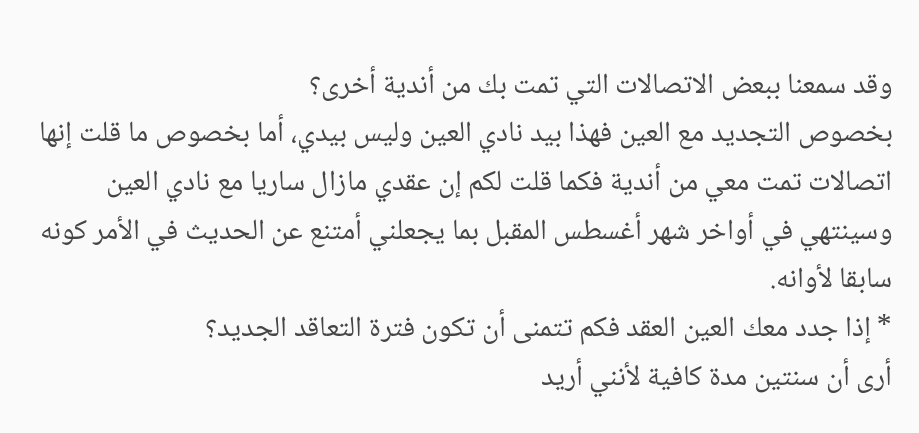وقد سمعنا ببعض الاتصالات التي تمت بك من أندية أخرى؟
بخصوص التجديد مع العين فهذا بيد نادي العين وليس بيدي، أما بخصوص ما قلت إنها اتصالات تمت معي من أندية فكما قلت لكم إن عقدي مازال ساريا مع نادي العين وسينتهي في أواخر شهر أغسطس المقبل بما يجعلني أمتنع عن الحديث في الأمر كونه سابقا لأوانه.
* إذا جدد معك العين العقد فكم تتمنى أن تكون فترة التعاقد الجديد؟
أرى أن سنتين مدة كافية لأنني أريد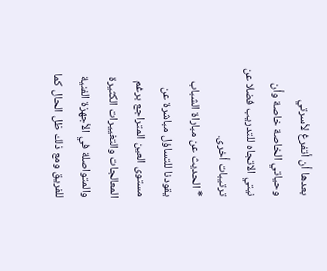بعدها أن أتفرغ لأسرتي وحياتي الخاصة خاصة وأن نيتي الاتجاه للتدريب فضلا عن ترتيبات أخرى.
* الحديث عن مباراة الشباب يقودنا للتساؤل مباشرة عن مستوى العين المتراجع برغم المعالجات والتغييرات الكثيرة والمتواصلة في الأجهزة الفنية للفريق ومع ذلك ظل الحال كما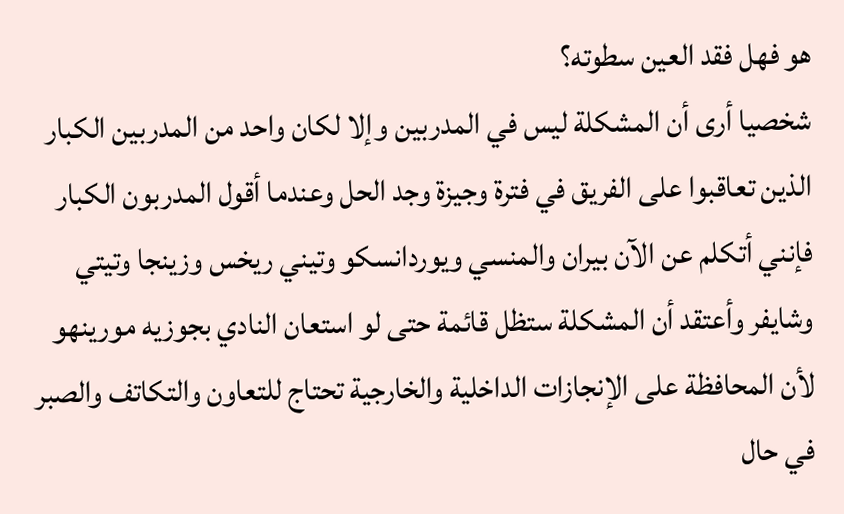هو فهل فقد العين سطوته؟
شخصيا أرى أن المشكلة ليس في المدربين وإلا لكان واحد من المدربين الكبار الذين تعاقبوا على الفريق في فترة وجيزة وجد الحل وعندما أقول المدربون الكبار فإنني أتكلم عن الآن بيران والمنسي ويوردانسكو وتيني ريخس وزينجا وتيتي وشايفر وأعتقد أن المشكلة ستظل قائمة حتى لو استعان النادي بجوزيه مورينهو لأن المحافظة على الإنجازات الداخلية والخارجية تحتاج للتعاون والتكاتف والصبر في حال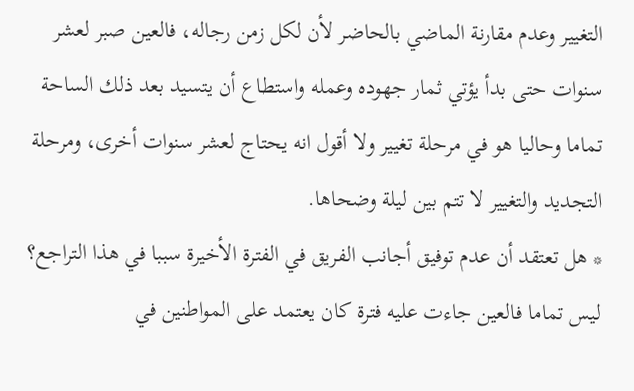التغيير وعدم مقارنة الماضي بالحاضر لأن لكل زمن رجاله، فالعين صبر لعشر سنوات حتى بدأ يؤتي ثمار جهوده وعمله واستطاع أن يتسيد بعد ذلك الساحة تماما وحاليا هو في مرحلة تغيير ولا أقول انه يحتاج لعشر سنوات أخرى، ومرحلة التجديد والتغيير لا تتم بين ليلة وضحاها.
* هل تعتقد أن عدم توفيق أجانب الفريق في الفترة الأخيرة سببا في هذا التراجع؟
ليس تماما فالعين جاءت عليه فترة كان يعتمد على المواطنين في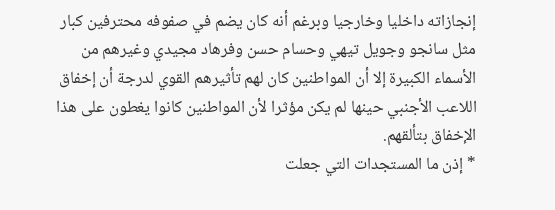إنجازاته داخليا وخارجيا وبرغم أنه كان يضم في صفوفه محترفين كبار مثل سانجو وجويل تيهي وحسام حسن وفرهاد مجيدي وغيرهم من الأسماء الكبيرة إلا أن المواطنين كان لهم تأثيرهم القوي لدرجة أن إخفاق اللاعب الأجنبي حينها لم يكن مؤثرا لأن المواطنين كانوا يغطون على هذا الإخفاق بتألقهم.
* إذن ما المستجدات التي جعلت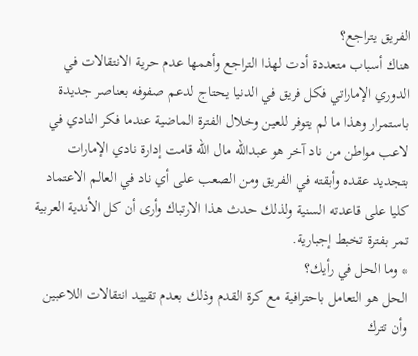الفريق يتراجع؟
هناك أسباب متعددة أدت لهذا التراجع وأهمها عدم حرية الانتقالات في الدوري الإماراتي فكل فريق في الدنيا يحتاج لدعم صفوفه بعناصر جديدة باستمرار وهذا ما لم يتوفر للعين وخلال الفترة الماضية عندما فكر النادي في لاعب مواطن من ناد آخر هو عبدالله مال الله قامت إدارة نادي الإمارات بتجديد عقده وأبقته في الفريق ومن الصعب على أي ناد في العالم الاعتماد كليا على قاعدته السنية ولذلك حدث هذا الارتباك وأرى أن كل الأندية العربية تمر بفترة تخبط إجبارية.
* وما الحل في رأيك؟
الحل هو التعامل باحترافية مع كرة القدم وذلك بعدم تقييد انتقالات اللاعبين وأن تترك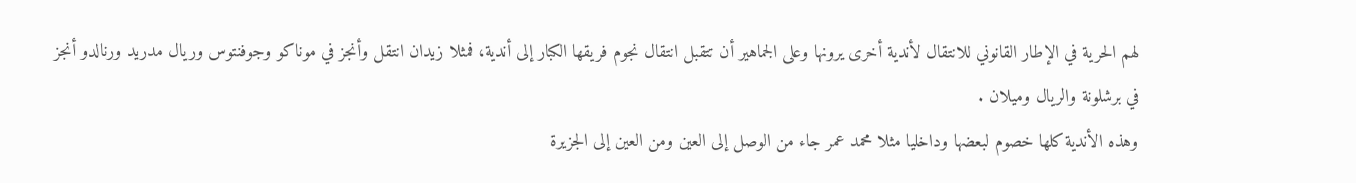لهم الحرية في الإطار القانوني للانتقال لأندية أخرى يرونها وعلى الجماهير أن تتقبل انتقال نجوم فريقها الكبار إلى أندية، فمثلا زيدان انتقل وأنجز في موناكو وجوفنتوس وريال مدريد ورنالدو أنجز في برشلونة والريال وميلان .
وهذه الأندية كلها خصوم لبعضها وداخليا مثلا محمد عمر جاء من الوصل إلى العين ومن العين إلى الجزيرة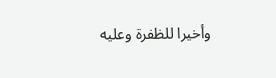وأخيرا للظفرة وعليه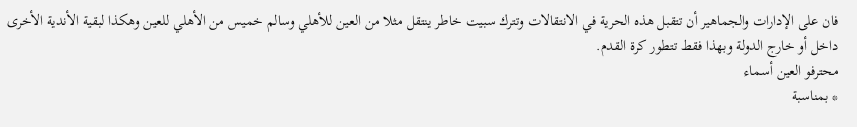فان على الإدارات والجماهير أن تتقبل هذه الحرية في الانتقالات وتترك سبيت خاطر ينتقل مثلا من العين للأهلي وسالم خميس من الأهلي للعين وهكذا لبقية الأندية الأخرى داخل أو خارج الدولة وبهذا فقط تتطور كرة القدم.
محترفو العين أسماء
* بمناسبة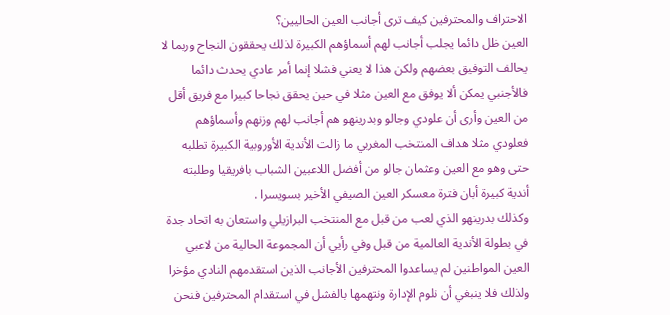الاحتراف والمحترفين كيف ترى أجانب العين الحاليين؟
العين ظل دائما يجلب أجانب لهم أسماؤهم الكبيرة لذلك يحققون النجاح وربما لا يحالف التوفيق بعضهم ولكن هذا لا يعني فشلا إنما أمر عادي يحدث دائما فالأجنبي يمكن ألا يوفق مع العين مثلا في حين يحقق نجاحا كبيرا مع فريق أقل من العين وأرى أن علودي وجالو وبدرينهو هم أجانب لهم وزنهم وأسماؤهم فعلودي مثلا هداف المنتخب المغربي ما زالت الأندية الأوروبية الكبيرة تطلبه حتى وهو مع العين وعثمان جالو من أفضل اللاعبين الشباب بافريقيا وطلبته أندية كبيرة أبان فترة معسكر العين الصيفي الأخير بسويسرا .
وكذلك بدرينهو الذي لعب من قبل مع المنتخب البرازيلي واستعان به اتحاد جدة في بطولة الأندية العالمية من قبل وفي رأيي أن المجموعة الحالية من لاعبي العين المواطنين لم يساعدوا المحترفين الأجانب الذين استقدمهم النادي مؤخرا ولذلك فلا ينبغي أن نلوم الإدارة ونتهمها بالفشل في استقدام المحترفين فنحن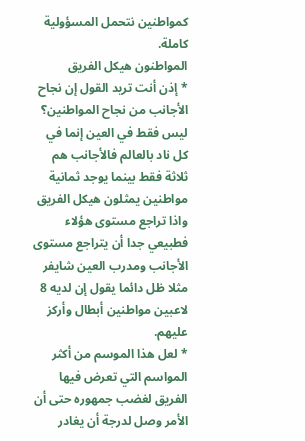كمواطنين نتحمل المسؤولية كاملة.
المواطنون هيكل الفريق
* إذن أنت تريد القول إن نجاح الأجانب من نجاح المواطنين؟
ليس فقط في العين إنما في كل ناد بالعالم فالأجانب هم ثلاثة فقط بينما يوجد ثمانية مواطنين يمثلون هيكل الفريق واذا تراجع مستوى هؤلاء فطبيعي جدا أن يتراجع مستوى الأجانب ومدرب العين شايفر مثلا ظل دائما يقول إن لديه 8 لاعبين مواطنين أبطال وأركز عليهم.
* لعل هذا الموسم من أكثر المواسم التي تعرض فيها الفريق لغضب جمهوره حتى أن الأمر وصل لدرجة أن يغادر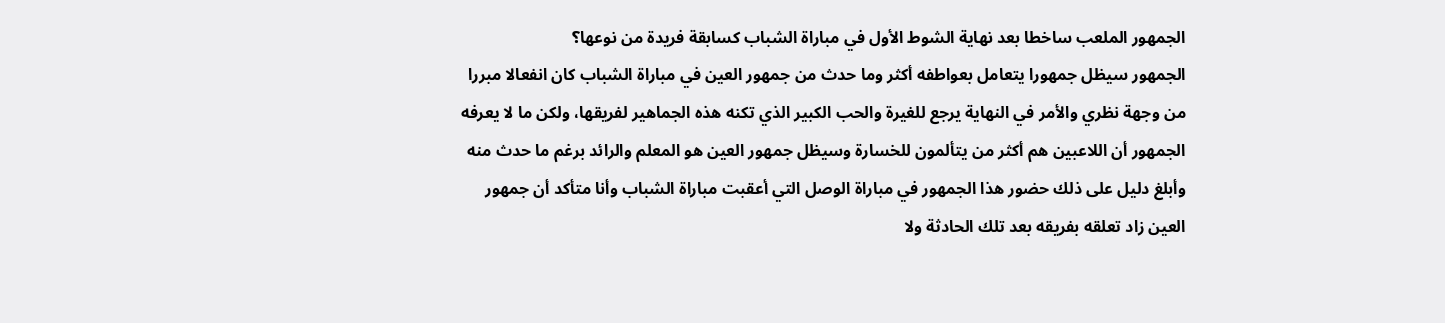الجمهور الملعب ساخطا بعد نهاية الشوط الأول في مباراة الشباب كسابقة فريدة من نوعها؟
الجمهور سيظل جمهورا يتعامل بعواطفه أكثر وما حدث من جمهور العين في مباراة الشباب كان انفعالا مبررا من وجهة نظري والأمر في النهاية يرجع للغيرة والحب الكبير الذي تكنه هذه الجماهير لفريقها، ولكن ما لا يعرفه الجمهور أن اللاعبين هم أكثر من يتألمون للخسارة وسيظل جمهور العين هو المعلم والرائد برغم ما حدث منه وأبلغ دليل على ذلك حضور هذا الجمهور في مباراة الوصل التي أعقبت مباراة الشباب وأنا متأكد أن جمهور العين زاد تعلقه بفريقه بعد تلك الحادثة ولا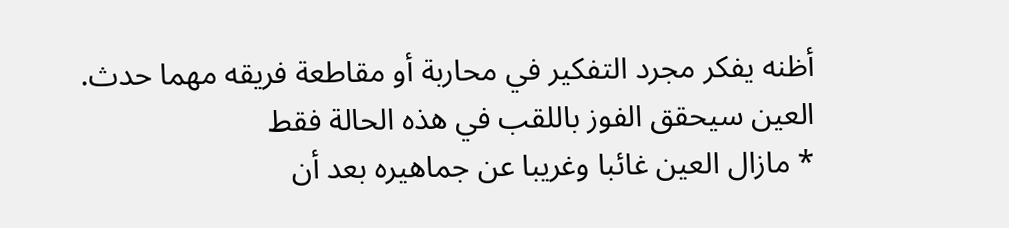أظنه يفكر مجرد التفكير في محاربة أو مقاطعة فريقه مهما حدث.
العين سيحقق الفوز باللقب في هذه الحالة فقط
* مازال العين غائبا وغريبا عن جماهيره بعد أن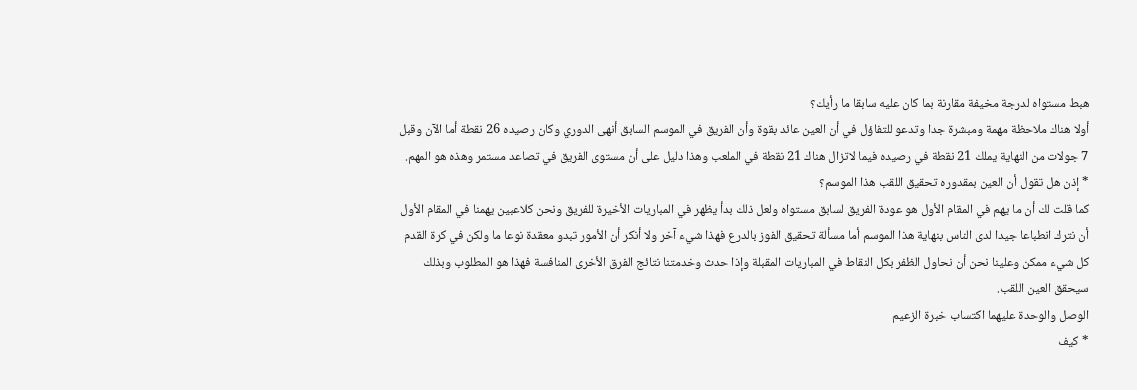هبط مستواه لدرجة مخيفة مقارنة بما كان عليه سابقا ما رأيك؟
أولا هناك ملاحظة مهمة ومبشرة جدا وتدعو للتفاؤل في أن العين عائد بقوة وأن الفريق في الموسم السابق أنهى الدوري وكان رصيده 26 نقطة أما الآن وقبل 7 جولات من النهاية يملك 21 نقطة في رصيده فيما لاتزال هناك 21 نقطة في الملعب وهذا دليل على أن مستوى الفريق في تصاعد مستمر وهذه هو المهم.
* إذن هل تقول أن العين بمقدوره تحقيق اللقب هذا الموسم؟
كما قلت لك أن ما يهم في المقام الأول هو عودة الفريق لسابق مستواه ولعل ذلك بدأ يظهر في المباريات الأخيرة للفريق ونحن كلاعبين يهمنا في المقام الأول أن نترك انطباعا جيدا لدى الناس بنهاية هذا الموسم أما مسألة تحقيق الفوز بالدرع فهذا شيء آخر ولا أنكر أن الأمور تبدو معقدة نوعا ما ولكن في كرة القدم كل شيء ممكن وعلينا نحن أن نحاول الظفر بكل النقاط في المباريات المقبلة وإذا حدث وخدمتنا نتائج الفرق الأخرى المنافسة فهذا هو المطلوب وبذلك سيحقق العين اللقب.
الوصل والوحدة عليهما اكتساب خبرة الزعيم
* كيف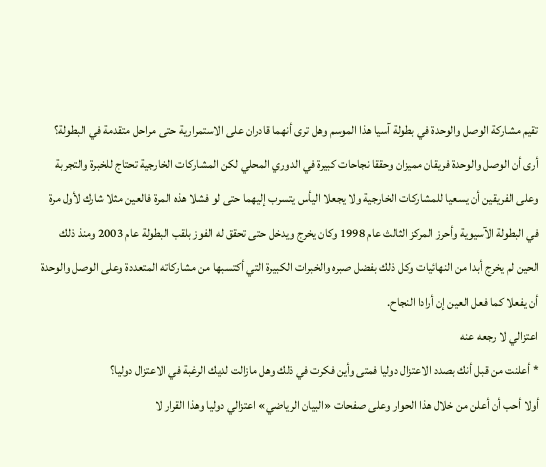تقيم مشاركة الوصل والوحدة في بطولة آسيا هذا الموسم وهل ترى أنهما قادران على الاستمرارية حتى مراحل متقدمة في البطولة؟
أرى أن الوصل والوحدة فريقان مميزان وحققا نجاحات كبيرة في الدوري المحلي لكن المشاركات الخارجية تحتاج للخبرة والتجربة وعلى الفريقين أن يسعيا للمشاركات الخارجية ولا يجعلا اليأس يتسرب إليهما حتى لو فشلا هذه المرة فالعين مثلا شارك لأول مرة في البطولة الآسيوية وأحرز المركز الثالث عام 1998 وكان يخرج ويدخل حتى تحقق له الفوز بلقب البطولة عام 2003 ومنذ ذلك الحين لم يخرج أبدا من النهائيات وكل ذلك بفضل صبره والخبرات الكبيرة التي أكتسبها من مشاركاته المتعددة وعلى الوصل والوحدة أن يفعلا كما فعل العين إن أرادا النجاح.
اعتزالي لا رجعه عنه
* أعلنت من قبل أنك بصدد الاعتزال دوليا فمتى وأين فكرت في ذلك وهل مازالت لديك الرغبة في الاعتزال دوليا؟
أولا أحب أن أعلن من خلال هذا الحوار وعلى صفحات «البيان الرياضي» اعتزالي دوليا وهذا القرار لا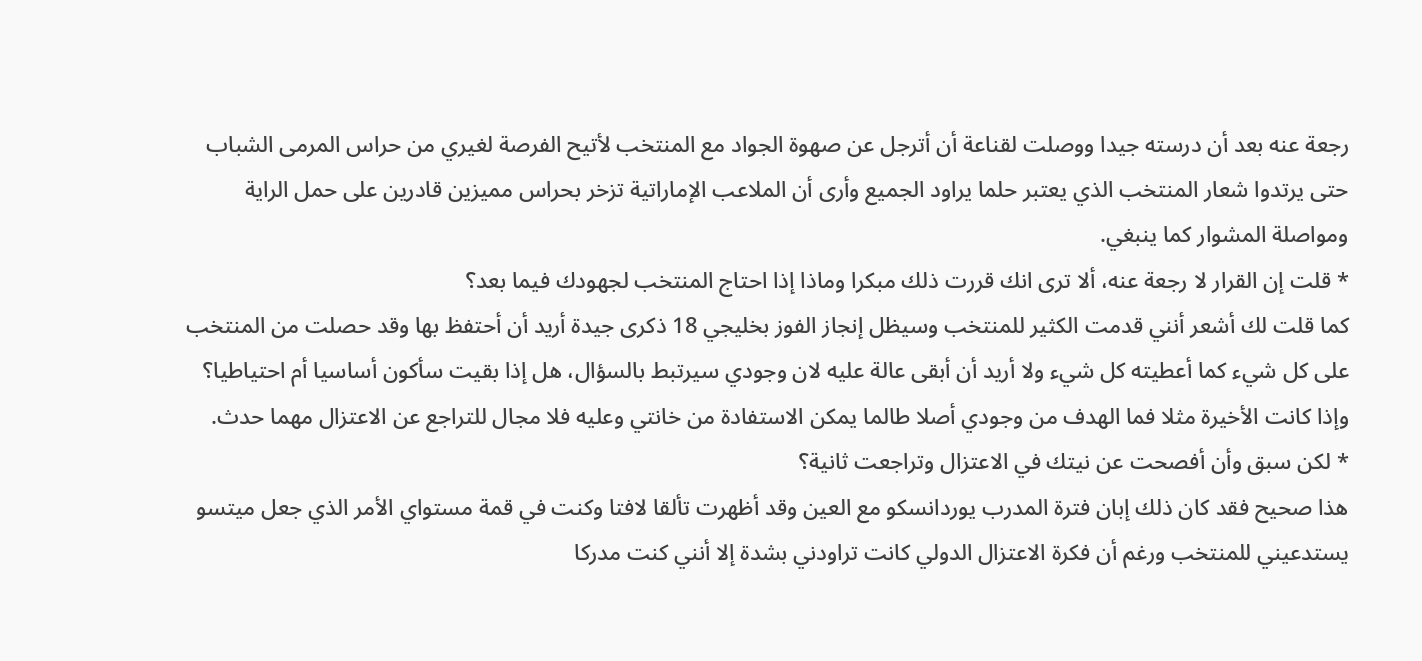رجعة عنه بعد أن درسته جيدا ووصلت لقناعة أن أترجل عن صهوة الجواد مع المنتخب لأتيح الفرصة لغيري من حراس المرمى الشباب حتى يرتدوا شعار المنتخب الذي يعتبر حلما يراود الجميع وأرى أن الملاعب الإماراتية تزخر بحراس مميزين قادرين على حمل الراية ومواصلة المشوار كما ينبغي.
* قلت إن القرار لا رجعة عنه، ألا ترى انك قررت ذلك مبكرا وماذا إذا احتاج المنتخب لجهودك فيما بعد؟
كما قلت لك أشعر أنني قدمت الكثير للمنتخب وسيظل إنجاز الفوز بخليجي 18 ذكرى جيدة أريد أن أحتفظ بها وقد حصلت من المنتخب على كل شيء كما أعطيته كل شيء ولا أريد أن أبقى عالة عليه لان وجودي سيرتبط بالسؤال، هل إذا بقيت سأكون أساسيا أم احتياطيا؟ وإذا كانت الأخيرة مثلا فما الهدف من وجودي أصلا طالما يمكن الاستفادة من خانتي وعليه فلا مجال للتراجع عن الاعتزال مهما حدث.
* لكن سبق وأن أفصحت عن نيتك في الاعتزال وتراجعت ثانية؟
هذا صحيح فقد كان ذلك إبان فترة المدرب يوردانسكو مع العين وقد أظهرت تألقا لافتا وكنت في قمة مستواي الأمر الذي جعل ميتسو يستدعيني للمنتخب ورغم أن فكرة الاعتزال الدولي كانت تراودني بشدة إلا أنني كنت مدركا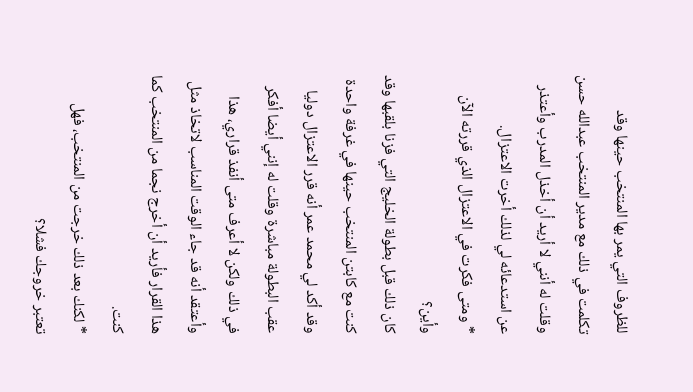للظروف التي يمر بها المنتخب حينها وقد تكلمت في ذلك مع مدير المنتخب عبدالله حسن وقلت له أنني لا أريد أن أخذل المدرب وأعتذر عن استدعائه لي لذلك أخرت الاعتزال.
* ومتى فكرت في الاعتزال الذي قررته الآن وأين؟
كان ذلك قبل بطولة الخليج التي فزنا بلقبها وقد كنت مع كابتن المنتخب حينها في غرفة واحدة وقد أكد لي محمد عمر أنه قرر الاعتزال دوليا عقب البطولة مباشرة وقلت له إنني أيضا أفكر في ذلك ولكن لا أعرف متى أنفذ قراري، هذا وأعتقد أنه قد جاء الوقت المناسب لاتخاذ مثل هذا القرار فأريد أن أخرج نجما من المنتخب كما كنت.
* لكنك بعد ذلك خرجت من المنتخب، فهل تعتبر خروجك فشلا؟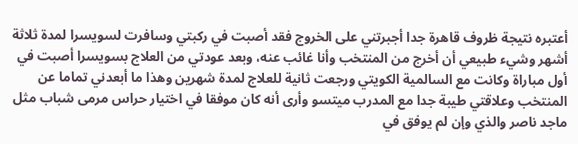أعتبره نتيجة ظروف قاهرة جدا أجبرتني على الخروج فقد أصبت في ركبتي وسافرت لسويسرا لمدة ثلاثة أشهر وشيء طبيعي أن أخرج من المنتخب وأنا غائب عنه، وبعد عودتي من العلاج بسويسرا أصبت في أول مباراة وكانت مع السالمية الكويتي ورجعت ثانية للعلاج لمدة شهرين وهذا ما أبعدني تماما عن المنتخب وعلاقتي طيبة جدا مع المدرب ميتسو وأرى أنه كان موفقا في اختيار حراس مرمى شباب مثل ماجد ناصر والذي وإن لم يوفق في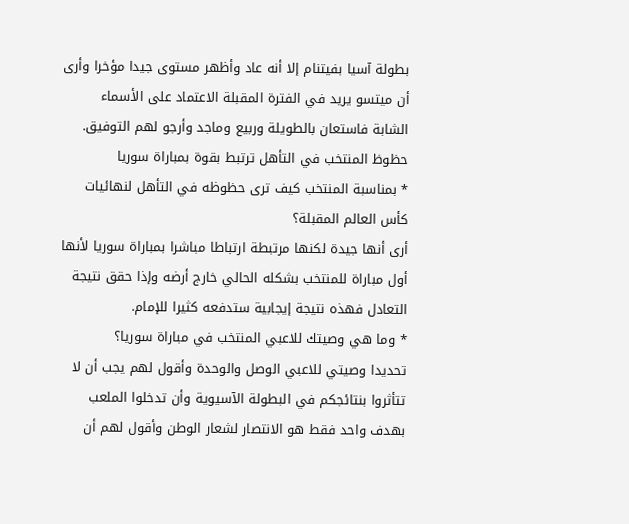بطولة آسيا بفيتنام إلا أنه عاد وأظهر مستوى جيدا مؤخرا وأرى أن ميتسو يريد في الفترة المقبلة الاعتماد على الأسماء الشابة فاستعان بالطويلة وربيع وماجد وأرجو لهم التوفيق.
حظوظ المنتخب في التأهل ترتبط بقوة بمباراة سوريا
* بمناسبة المنتخب كيف ترى حظوظه في التأهل لنهائيات كأس العالم المقبلة؟
أرى أنها جيدة لكنها مرتبطة ارتباطا مباشرا بمباراة سوريا لأنها أول مباراة للمنتخب بشكله الحالي خارج أرضه وإذا حقق نتيجة التعادل فهذه نتيجة إيجابية ستدفعه كثيرا للإمام.
* وما هي وصيتك للاعبي المنتخب في مباراة سوريا؟
تحديدا وصيتي للاعبي الوصل والوحدة وأقول لهم يجب أن لا تتأثروا بنتائجكم في البطولة الآسيوية وأن تدخلوا الملعب بهدف واحد فقط هو الانتصار لشعار الوطن وأقول لهم أن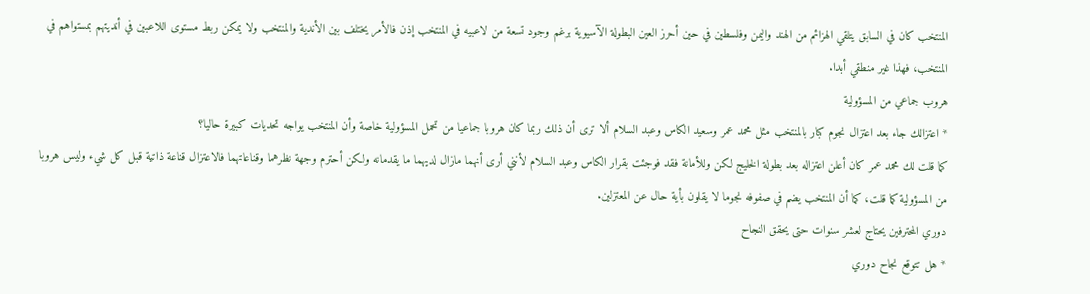المنتخب كان في السابق يتلقي الهزائم من الهند واليمن وفلسطين في حين أحرز العين البطولة الآسيوية برغم وجود تسعة من لاعبيه في المنتخب إذن فالأمر يختلف بين الأندية والمنتخب ولا يمكن ربط مستوى اللاعبين في أنديتهم بمستواهم في المنتخب، فهذا غير منطقي أبدا.
هروب جماعي من المسؤولية
* اعتزالك جاء بعد اعتزال نجوم كبار بالمنتخب مثل محمد عمر وسعيد الكاس وعبد السلام ألا ترى أن ذلك ربما كان هروبا جماعيا من تحمل المسؤولية خاصة وأن المنتخب يواجه تحديات كبيرة حاليا؟
كما قلت لك محمد عمر كان أعلن اعتزاله بعد بطولة الخليج لكن وللأمانة فقد فوجئت بقرار الكاس وعبد السلام لأنني أرى أنهما مازال لديهما ما يقدمانه ولكن أحترم وجهة نظرهما وقناعاتهما فالاعتزال قناعة ذاتية قبل كل شيء وليس هروبا من المسؤولية كما قلت، كما أن المنتخب يضم في صفوفه نجوما لا يقلون بأية حال عن المعتزلين.
دوري المحترفين يحتاج لعشر سنوات حتى يحقق النجاح
* هل تتوقع نجاح دوري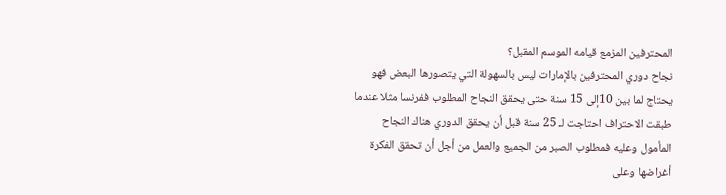المحترفين المزمع قيامه الموسم المقبل؟
نجاح دوري المحترفين بالإمارات ليس بالسهولة التي يتصورها البعض فهو يحتاج لما بين 10إلى 15 سنة حتى يحقق النجاح المطلوب ففرنسا مثلا عندما طبقت الاحتراف احتاجت لـ 25 سنة قبل أن يحقق الدوري هناك النجاح المأمول وعليه فمطلوب الصبر من الجميع والعمل من أجل أن تحقق الفكرة أغراضها وعلى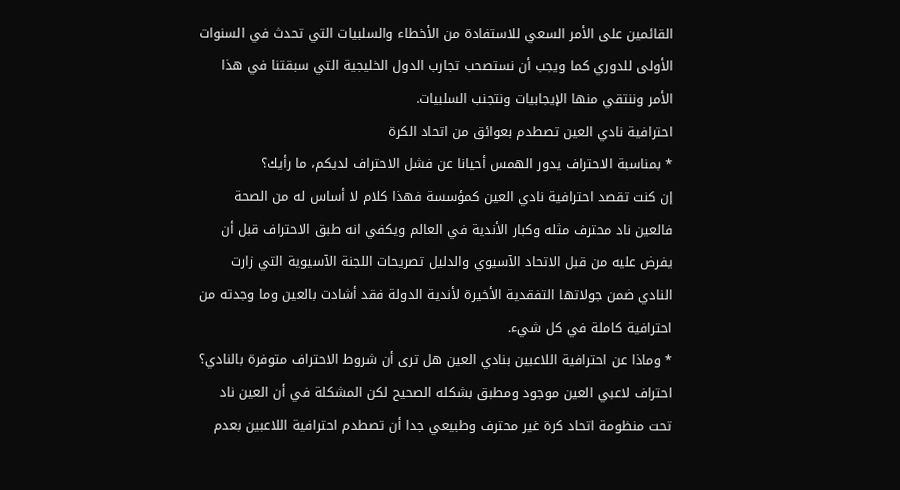القائمين على الأمر السعي للاستفادة من الأخطاء والسلبيات التي تحدث في السنوات الأولى للدوري كما ويجب أن نستصحب تجارب الدول الخليجية التي سبقتنا في هذا الأمر وننتقي منها الإيجابيات ونتجنب السلبيات.
احترافية نادي العين تصطدم بعوائق من اتحاد الكرة
* بمناسبة الاحتراف يدور الهمس أحيانا عن فشل الاحتراف لديكم، ما رأيك؟
إن كنت تقصد احترافية نادي العين كمؤسسة فهذا كلام لا أساس له من الصحة فالعين ناد محترف مثله وكبار الأندية في العالم ويكفي انه طبق الاحتراف قبل أن يفرض عليه من قبل الاتحاد الآسيوي والدليل تصريحات اللجنة الآسيوية التي زارت النادي ضمن جولاتها التفقدية الأخيرة لأندية الدولة فقد أشادت بالعين وما وجدته من احترافية كاملة في كل شيء.
* وماذا عن احترافية اللاعبين بنادي العين هل ترى أن شروط الاحتراف متوفرة بالنادي؟
احتراف لاعبي العين موجود ومطبق بشكله الصحيح لكن المشكلة في أن العين ناد تحت منظومة اتحاد كرة غير محترف وطبيعي جدا أن تصطدم احترافية اللاعبين بعدم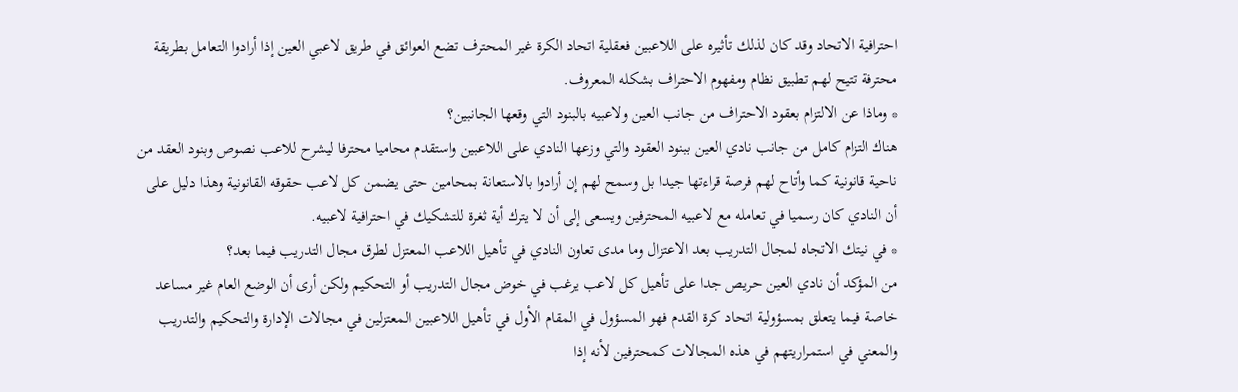احترافية الاتحاد وقد كان لذلك تأثيره على اللاعبين فعقلية اتحاد الكرة غير المحترف تضع العوائق في طريق لاعبي العين إذا أرادوا التعامل بطريقة محترفة تتيح لهم تطبيق نظام ومفهوم الاحتراف بشكله المعروف.
* وماذا عن الالتزام بعقود الاحتراف من جانب العين ولاعبيه بالبنود التي وقعها الجانبين؟
هناك التزام كامل من جانب نادي العين ببنود العقود والتي وزعها النادي على اللاعبين واستقدم محاميا محترفا ليشرح للاعب نصوص وبنود العقد من ناحية قانونية كما وأتاح لهم فرصة قراءتها جيدا بل وسمح لهم إن أرادوا بالاستعانة بمحامين حتى يضمن كل لاعب حقوقه القانونية وهذا دليل على أن النادي كان رسميا في تعامله مع لاعبيه المحترفين ويسعى إلى أن لا يترك أية ثغرة للتشكيك في احترافية لاعبيه.
* في نيتك الاتجاه لمجال التدريب بعد الاعتزال وما مدى تعاون النادي في تأهيل اللاعب المعتزل لطرق مجال التدريب فيما بعد؟
من المؤكد أن نادي العين حريص جدا على تأهيل كل لاعب يرغب في خوض مجال التدريب أو التحكيم ولكن أرى أن الوضع العام غير مساعد خاصة فيما يتعلق بمسؤولية اتحاد كرة القدم فهو المسؤول في المقام الأول في تأهيل اللاعبين المعتزلين في مجالات الإدارة والتحكيم والتدريب والمعني في استمراريتهم في هذه المجالات كمحترفين لأنه إذا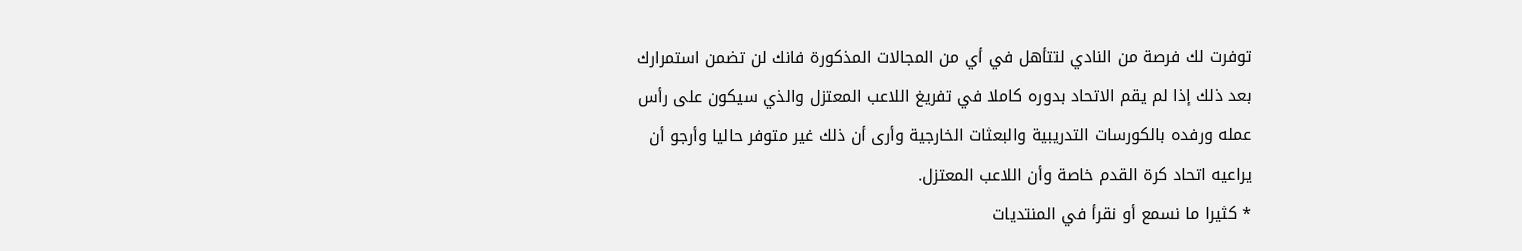توفرت لك فرصة من النادي لتتأهل في أي من المجالات المذكورة فانك لن تضمن استمرارك بعد ذلك إذا لم يقم الاتحاد بدوره كاملا في تفريغ اللاعب المعتزل والذي سيكون على رأس عمله ورفده بالكورسات التدريبية والبعثات الخارجية وأرى أن ذلك غير متوفر حاليا وأرجو أن يراعيه اتحاد كرة القدم خاصة وأن اللاعب المعتزل.
* كثيرا ما نسمع أو نقرأ في المنتديات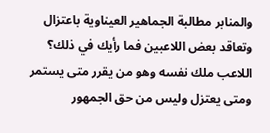والمنابر مطالبة الجماهير العيناوية باعتزال وتعاقد بعض اللاعبين فما رأيك في ذلك؟
اللاعب ملك نفسه وهو من يقرر متى يستمر ومتى يعتزل وليس من حق الجمهور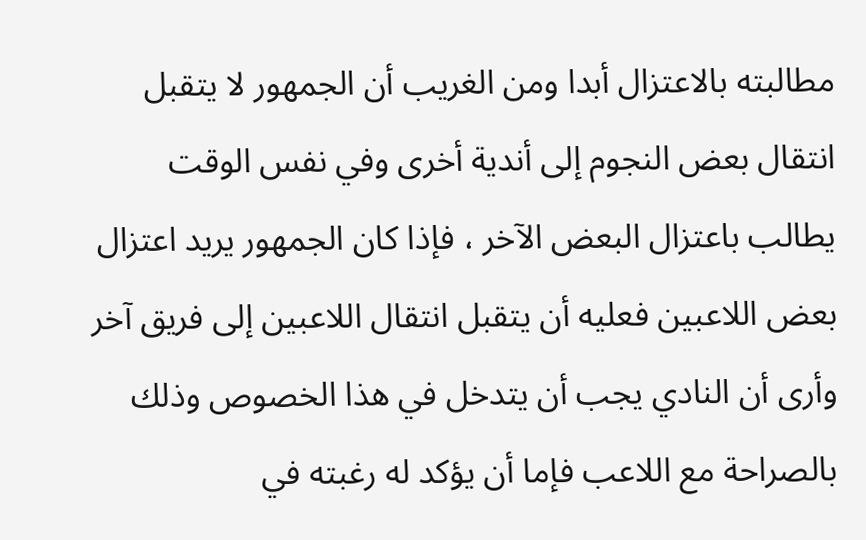مطالبته بالاعتزال أبدا ومن الغريب أن الجمهور لا يتقبل انتقال بعض النجوم إلى أندية أخرى وفي نفس الوقت يطالب باعتزال البعض الآخر ، فإذا كان الجمهور يريد اعتزال بعض اللاعبين فعليه أن يتقبل انتقال اللاعبين إلى فريق آخر وأرى أن النادي يجب أن يتدخل في هذا الخصوص وذلك بالصراحة مع اللاعب فإما أن يؤكد له رغبته في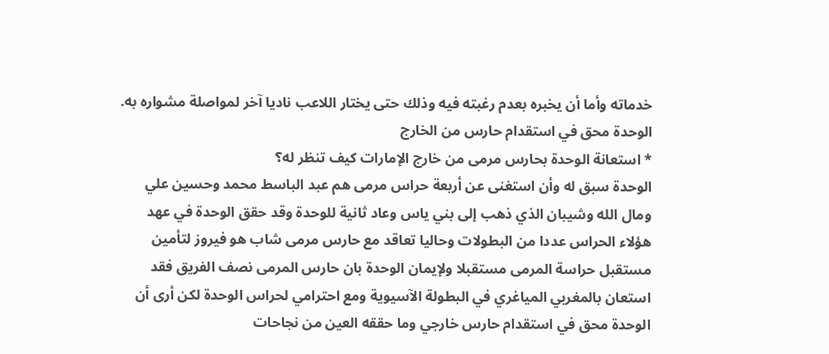خدماته وأما أن يخبره بعدم رغبته فيه وذلك حتى يختار اللاعب ناديا آخر لمواصلة مشواره به.
الوحدة محق في استقدام حارس من الخارج
* استعانة الوحدة بحارس مرمى من خارج الإمارات كيف تنظر له؟
الوحدة سبق له وأن استغنى عن أربعة حراس مرمى هم عبد الباسط محمد وحسين علي ومال الله وشيبان الذي ذهب إلى بني ياس وعاد ثانية للوحدة وقد حقق الوحدة في عهد هؤلاء الحراس عددا من البطولات وحاليا تعاقد مع حارس مرمى شاب هو فيروز لتأمين مستقبل حراسة المرمى مستقبلا ولإيمان الوحدة بان حارس المرمى نصف الفريق فقد استعان بالمغربي المياغري في البطولة الآسيوية ومع احترامي لحراس الوحدة لكن أرى أن الوحدة محق في استقدام حارس خارجي وما حققه العين من نجاحات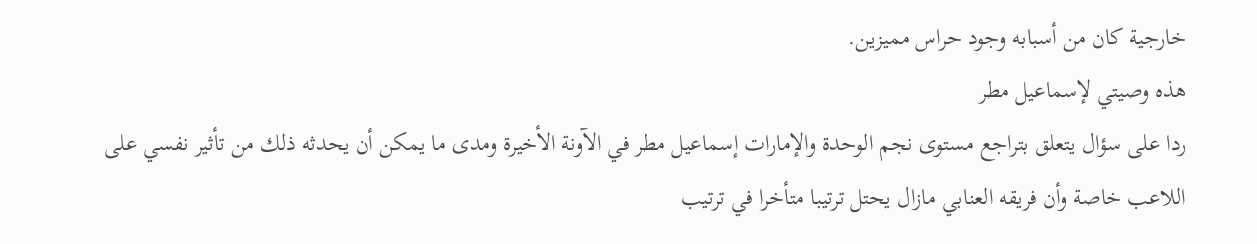خارجية كان من أسبابه وجود حراس مميزين.
هذه وصيتي لإسماعيل مطر
ردا على سؤال يتعلق بتراجع مستوى نجم الوحدة والإمارات إسماعيل مطر في الآونة الأخيرة ومدى ما يمكن أن يحدثه ذلك من تأثير نفسي على اللاعب خاصة وأن فريقه العنابي مازال يحتل ترتيبا متأخرا في ترتيب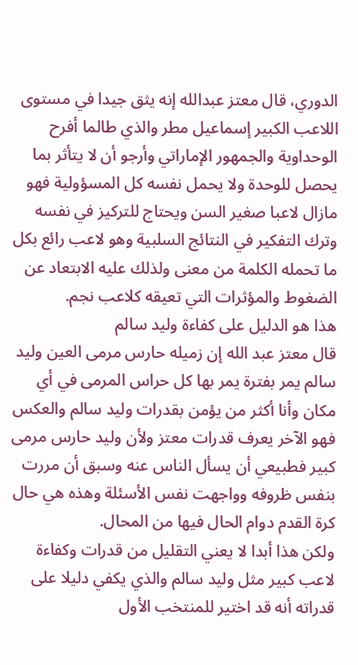الدوري، قال معتز عبدالله إنه يثق جيدا في مستوى اللاعب الكبير إسماعيل مطر والذي طالما أفرح الوحداوية والجمهور الإماراتي وأرجو أن لا يتأثر بما يحصل للوحدة ولا يحمل نفسه كل المسؤولية فهو مازال لاعبا صغير السن ويحتاج للتركيز في نفسه وترك التفكير في النتائج السلبية وهو لاعب رائع بكل ما تحمله الكلمة من معنى ولذلك عليه الابتعاد عن الضغوط والمؤثرات التي تعيقه كلاعب نجم.
هذا هو الدليل على كفاءة وليد سالم
قال معتز عبد الله إن زميله حارس مرمى العين وليد سالم يمر بفترة يمر بها كل حراس المرمى في أي مكان وأنا أكثر من يؤمن بقدرات وليد سالم والعكس فهو الآخر يعرف قدرات معتز ولأن وليد حارس مرمى كبير فطبيعي أن يسأل الناس عنه وسبق أن مررت بنفس ظروفه وواجهت نفس الأسئلة وهذه هي حال كرة القدم دوام الحال فيها من المحال.
ولكن هذا أبدا لا يعني التقليل من قدرات وكفاءة لاعب كبير مثل وليد سالم والذي يكفي دليلا على قدراته أنه قد اختير للمنتخب الأول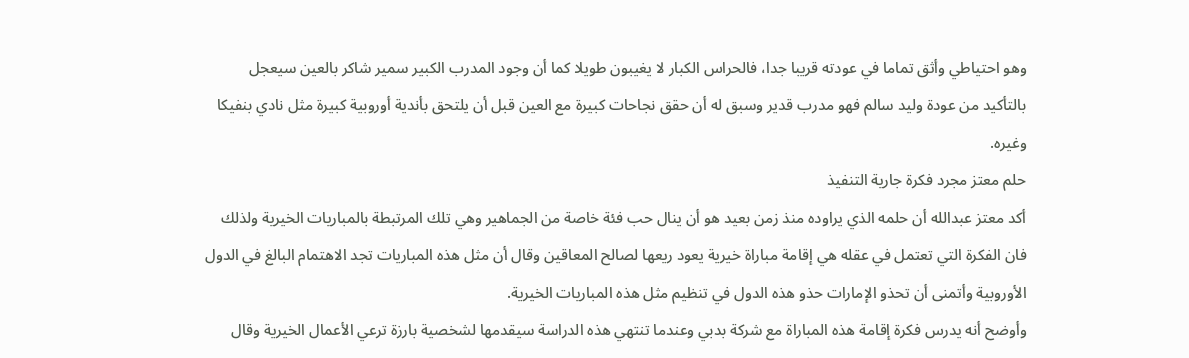وهو احتياطي وأثق تماما في عودته قريبا جدا، فالحراس الكبار لا يغيبون طويلا كما أن وجود المدرب الكبير سمير شاكر بالعين سيعجل بالتأكيد من عودة وليد سالم فهو مدرب قدير وسبق له أن حقق نجاحات كبيرة مع العين قبل أن يلتحق بأندية أوروبية كبيرة مثل نادي بنفيكا وغيره.
حلم معتز مجرد فكرة جارية التنفيذ
أكد معتز عبدالله أن حلمه الذي يراوده منذ زمن بعيد هو أن ينال حب فئة خاصة من الجماهير وهي تلك المرتبطة بالمباريات الخيرية ولذلك فان الفكرة التي تعتمل في عقله هي إقامة مباراة خيرية يعود ريعها لصالح المعاقين وقال أن مثل هذه المباريات تجد الاهتمام البالغ في الدول الأوروبية وأتمنى أن تحذو الإمارات حذو هذه الدول في تنظيم مثل هذه المباريات الخيرية.
وأوضح أنه يدرس فكرة إقامة هذه المباراة مع شركة بدبي وعندما تنتهي هذه الدراسة سيقدمها لشخصية بارزة ترعي الأعمال الخيرية وقال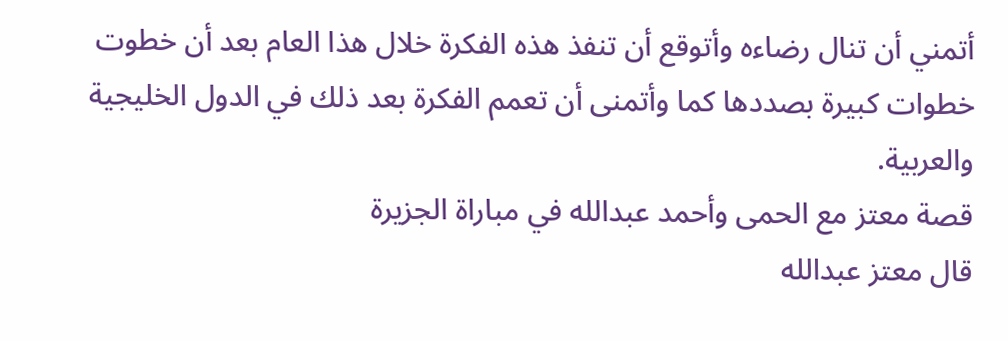أتمني أن تنال رضاءه وأتوقع أن تنفذ هذه الفكرة خلال هذا العام بعد أن خطوت خطوات كبيرة بصددها كما وأتمنى أن تعمم الفكرة بعد ذلك في الدول الخليجية والعربية.
قصة معتز مع الحمى وأحمد عبدالله في مباراة الجزيرة
قال معتز عبدالله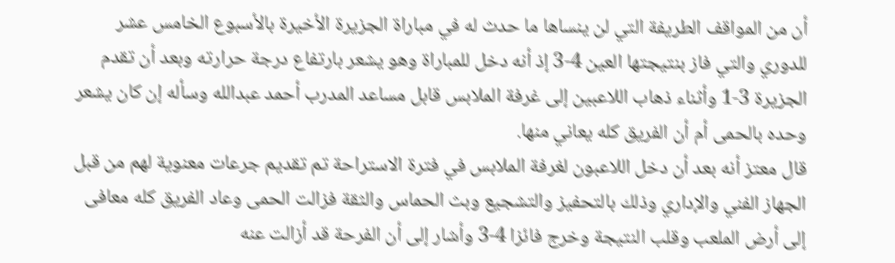أن من المواقف الطريفة التي لن ينساها ما حدث له في مباراة الجزيرة الأخيرة بالأسبوع الخامس عشر للدوري والتي فاز بنتيجتها العين 4-3 إذ أنه دخل للمباراة وهو يشعر بارتفاع درجة حرارته وبعد أن تقدم الجزيرة 3-1 وأثناء ذهاب اللاعبين إلى غرفة الملابس قابل مساعد المدرب أحمد عبدالله وسأله إن كان يشعر وحده بالحمى أم أن الفريق كله يعاني منها.
قال معتز أنه بعد أن دخل اللاعبون لغرفة الملابس في فترة الاستراحة تم تقديم جرعات معنوية لهم من قبل الجهاز الفني والإداري وذلك بالتحفيز والتشجيع وبث الحماس والثقة فزالت الحمى وعاد الفريق كله معافى إلى أرض الملعب وقلب النتيجة وخرج فائزا 4-3 وأشار إلى أن الفرحة قد أزالت عنه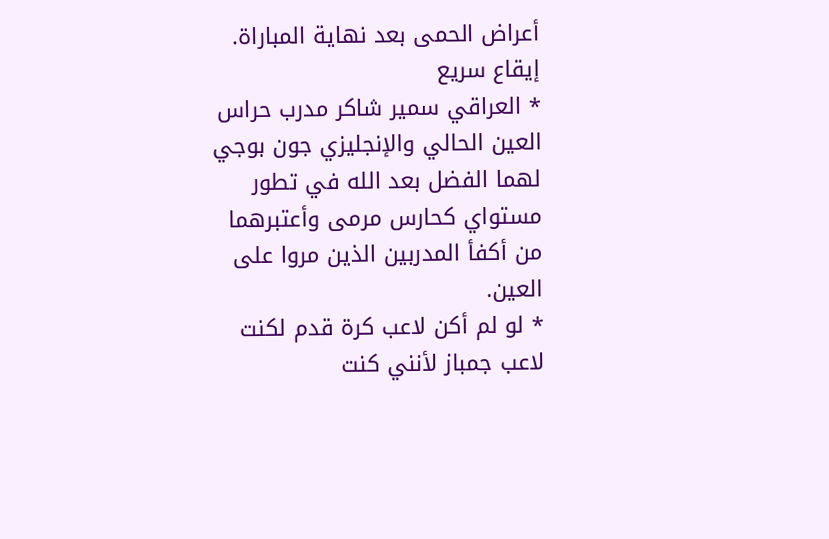أعراض الحمى بعد نهاية المباراة.
إيقاع سريع
* العراقي سمير شاكر مدرب حراس العين الحالي والإنجليزي جون بوجي لهما الفضل بعد الله في تطور مستواي كحارس مرمى وأعتبرهما من أكفأ المدربين الذين مروا على العين.
* لو لم أكن لاعب كرة قدم لكنت لاعب جمباز لأنني كنت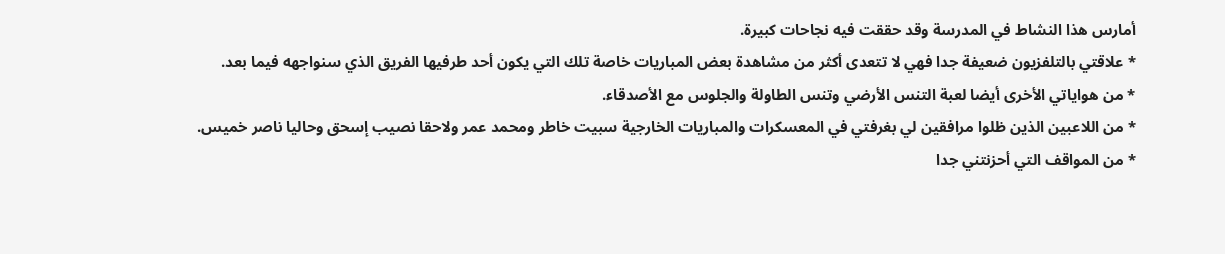أمارس هذا النشاط في المدرسة وقد حققت فيه نجاحات كبيرة.
* علاقتي بالتلفزيون ضعيفة جدا فهي لا تتعدى أكثر من مشاهدة بعض المباريات خاصة تلك التي يكون أحد طرفيها الفريق الذي سنواجهه فيما بعد.
* من هواياتي الأخرى أيضا لعبة التنس الأرضي وتنس الطاولة والجلوس مع الأصدقاء.
* من اللاعبين الذين ظلوا مرافقين لي بغرفتي في المعسكرات والمباريات الخارجية سبيت خاطر ومحمد عمر ولاحقا نصيب إسحق وحاليا ناصر خميس.
* من المواقف التي أحزنتني جدا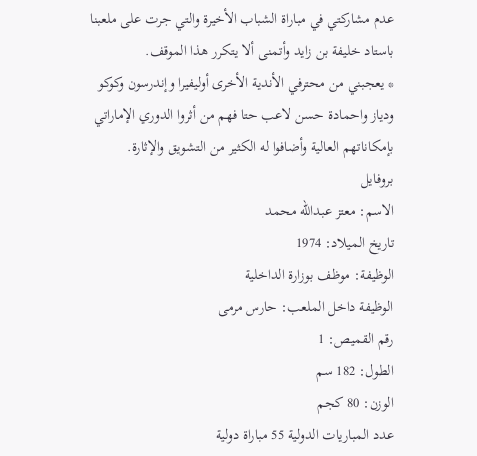عدم مشاركتي في مباراة الشباب الأخيرة والتي جرت على ملعبنا باستاد خليفة بن زايد وأتمنى ألا يتكرر هذا الموقف.
* يعجبني من محترفي الأندية الأخرى أوليفيرا وإندرسون وكوكو ودياز واحمادة حسن لاعب حتا فهم من أثروا الدوري الإماراتي بإمكاناتهم العالية وأضافوا له الكثير من التشويق والإثارة.
بروفايل
الاسم: معتز عبدالله محمد
تاريخ الميلاد: 1974
الوظيفة: موظف بوزارة الداخلية
الوظيفة داخل الملعب: حارس مرمى
رقم القميص: 1
الطول: 182 سم
الوزن: 80 كجم
عدد المباريات الدولية 55 مباراة دولية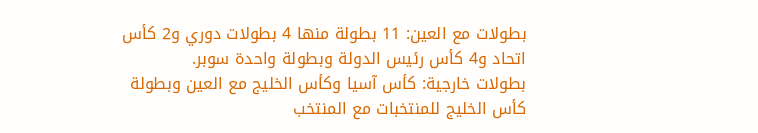بطولات مع العين: 11 بطولة منها 4 بطولات دوري و2 كأس اتحاد و4 كأس رئيس الدولة وبطولة واحدة سوبر.
بطولات خارجية: كأس آسيا وكأس الخليج مع العين وبطولة كأس الخليج للمنتخبات مع المنتخب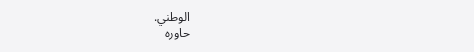الوطني.
حاوره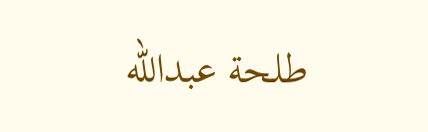طلحة عبدالله